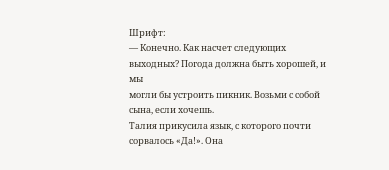Шрифт:
— Конечно. Как насчет следующих выходных? Погода должна быть хорошей, и мы
могли бы устроить пикник. Возьми с собой сына, если хочешь.
Талия прикусила язык, с которого почти сорвалось «Да!». Она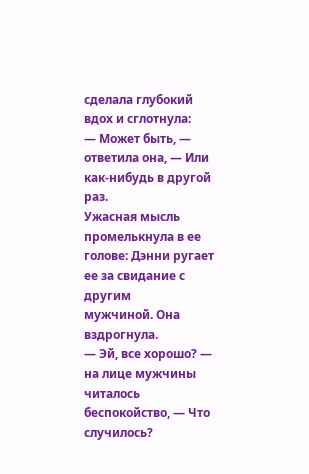сделала глубокий
вдох и сглотнула:
— Может быть, — ответила она, — Или как-нибудь в другой раз.
Ужасная мысль промелькнула в ее голове: Дэнни ругает ее за свидание с другим
мужчиной. Она вздрогнула.
— Эй, все хорошо? — на лице мужчины читалось беспокойство, — Что случилось?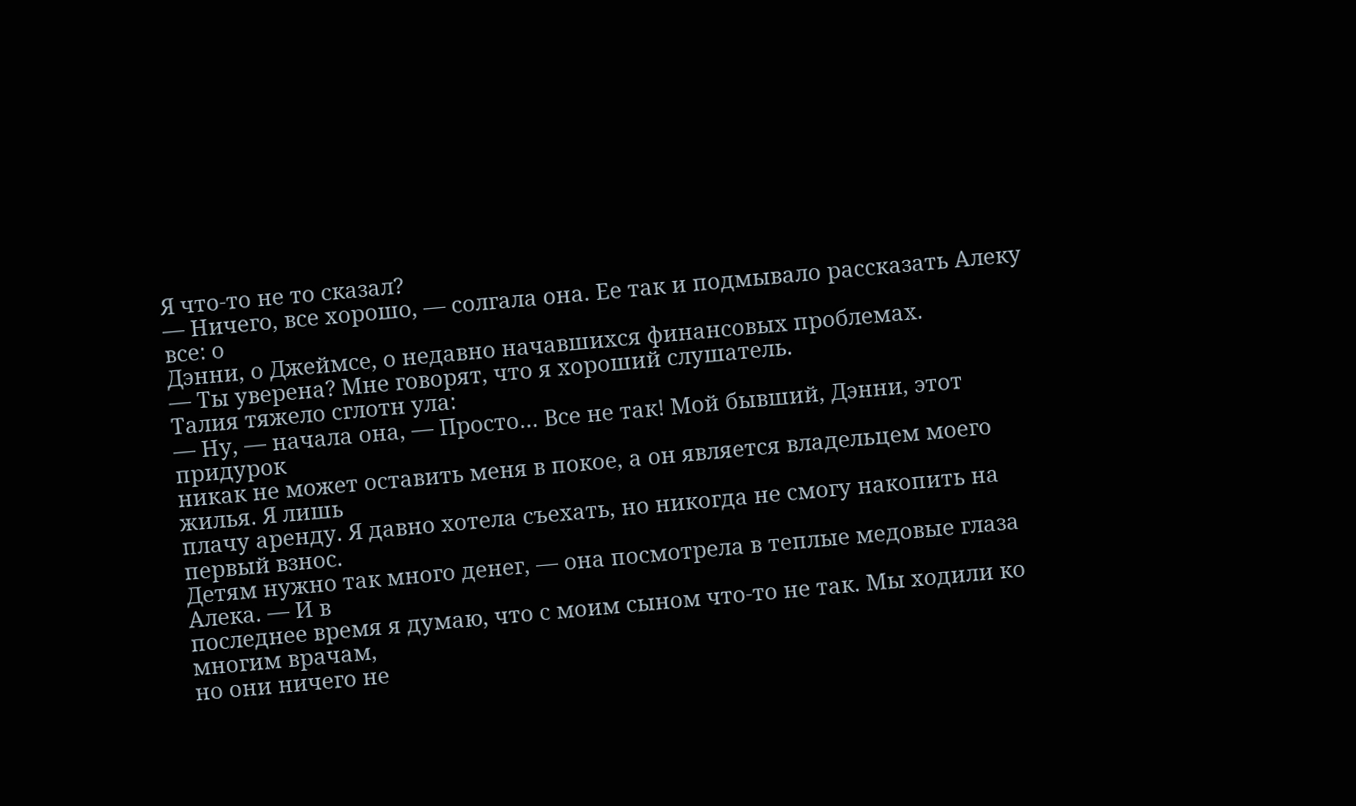Я что-то не то сказал?
— Ничего, все хорошо, — солгала она. Ее так и подмывало рассказать Алеку все: о
Дэнни, о Джеймсе, о недавно начавшихся финансовых проблемах.
— Ты уверена? Мне говорят, что я хороший слушатель.
Талия тяжело сглотн ула:
— Ну, — начала она, — Просто… Все не так! Мой бывший, Дэнни, этот придурок
никак не может оставить меня в покое, а он является владельцем моего жилья. Я лишь
плачу аренду. Я давно хотела съехать, но никогда не смогу накопить на первый взнос.
Детям нужно так много денег, — она посмотрела в теплые медовые глаза Алека. — И в
последнее время я думаю, что с моим сыном что-то не так. Мы ходили ко многим врачам,
но они ничего не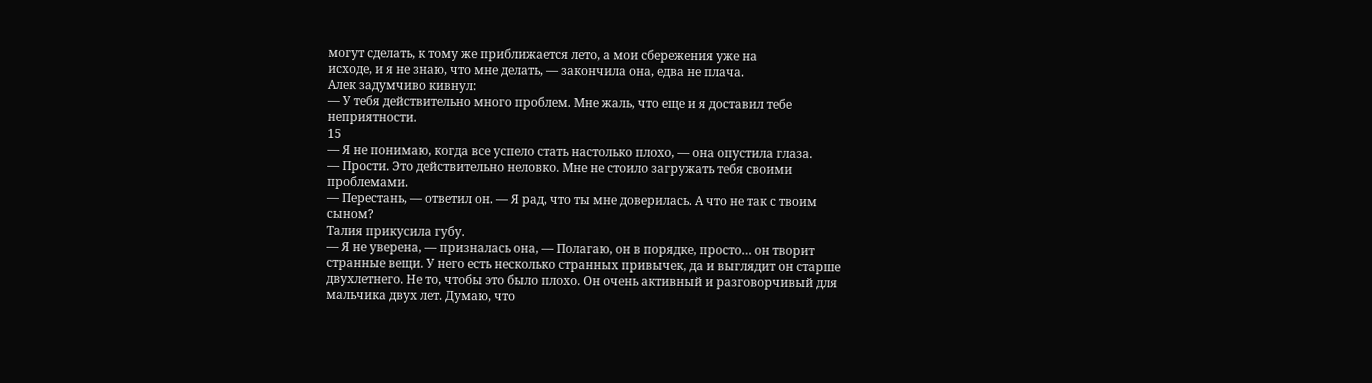могут сделать, к тому же приближается лето, а мои сбережения уже на
исходе, и я не знаю, что мне делать, — закончила она, едва не плача.
Алек задумчиво кивнул:
— У тебя действительно много проблем. Мне жаль, что еще и я доставил тебе
неприятности.
15
— Я не понимаю, когда все успело стать настолько плохо, — она опустила глаза.
— Прости. Это действительно неловко. Мне не стоило загружать тебя своими
проблемами.
— Перестань, — ответил он. — Я рад, что ты мне доверилась. А что не так с твоим
сыном?
Талия прикусила губу.
— Я не уверена, — призналась она, — Полагаю, он в порядке, просто… он творит
странные вещи. У него есть несколько странных привычек, да и выглядит он старше
двухлетнего. Не то, чтобы это было плохо. Он очень активный и разговорчивый для
мальчика двух лет. Думаю, что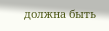должна быть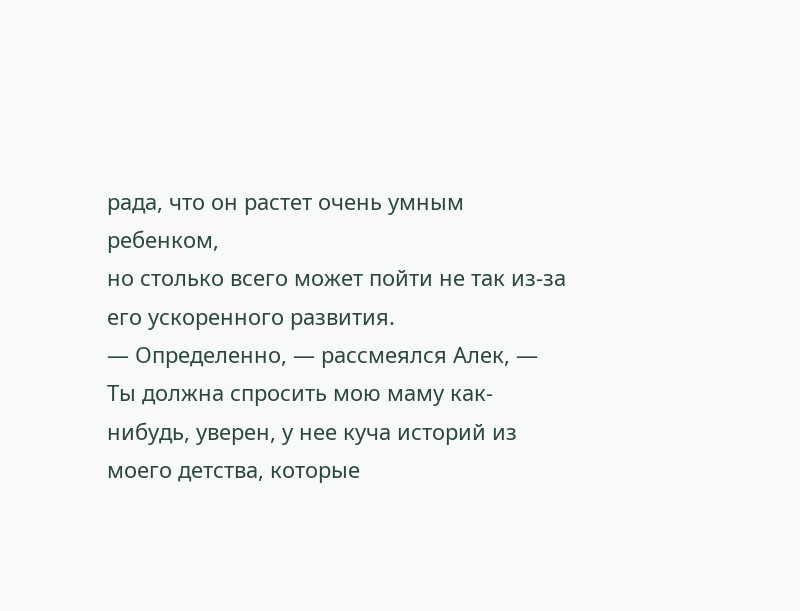рада, что он растет очень умным ребенком,
но столько всего может пойти не так из-за его ускоренного развития.
— Определенно, — рассмеялся Алек, — Ты должна спросить мою маму как-
нибудь, уверен, у нее куча историй из моего детства, которые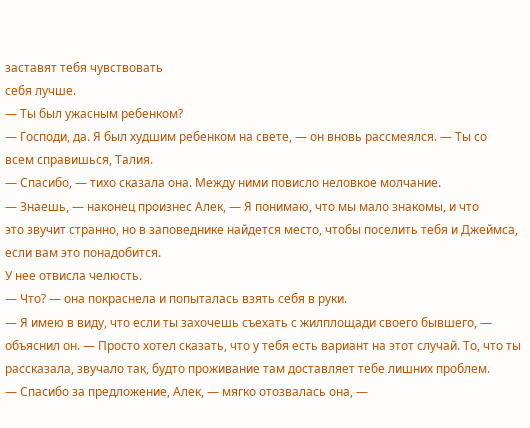заставят тебя чувствовать
себя лучше.
— Ты был ужасным ребенком?
— Господи, да. Я был худшим ребенком на свете, — он вновь рассмеялся. — Ты со
всем справишься, Талия.
— Спасибо, — тихо сказала она. Между ними повисло неловкое молчание.
— Знаешь, — наконец произнес Алек, — Я понимаю, что мы мало знакомы, и что
это звучит странно, но в заповеднике найдется место, чтобы поселить тебя и Джеймса,
если вам это понадобится.
У нее отвисла челюсть.
— Что? — она покраснела и попыталась взять себя в руки.
— Я имею в виду, что если ты захочешь съехать с жилплощади своего бывшего, —
объяснил он. — Просто хотел сказать, что у тебя есть вариант на этот случай. То, что ты
рассказала, звучало так, будто проживание там доставляет тебе лишних проблем.
— Спасибо за предложение, Алек, — мягко отозвалась она, —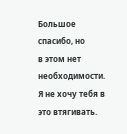Большое спасибо, но
в этом нет необходимости. Я не хочу тебя в это втягивать.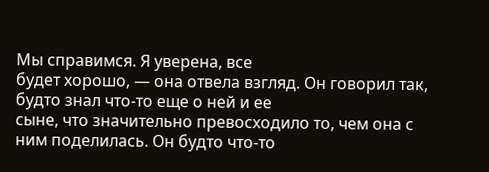Мы справимся. Я уверена, все
будет хорошо, — она отвела взгляд. Он говорил так, будто знал что-то еще о ней и ее
сыне, что значительно превосходило то, чем она с ним поделилась. Он будто что-то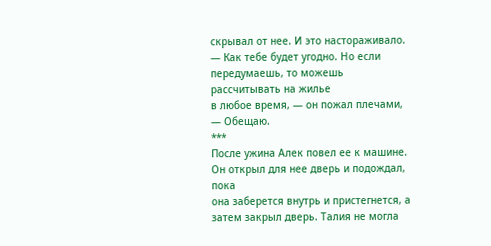скрывал от нее. И это настораживало.
— Как тебе будет угодно. Но если передумаешь, то можешь рассчитывать на жилье
в любое время, — он пожал плечами, — Обещаю.
***
После ужина Алек повел ее к машине. Он открыл для нее дверь и подождал, пока
она заберется внутрь и пристегнется, а затем закрыл дверь. Талия не могла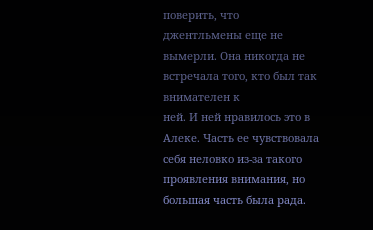поверить, что
джентльмены еще не вымерли. Она никогда не встречала того, кто был так внимателен к
ней. И ней нравилось это в Алеке. Часть ее чувствовала себя неловко из-за такого
проявления внимания, но большая часть была рада.